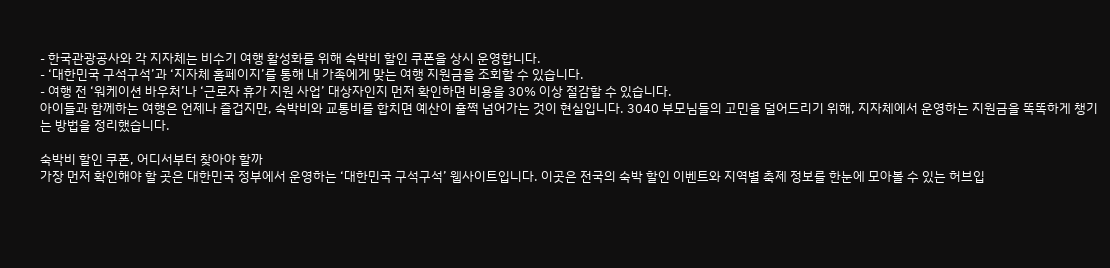- 한국관광공사와 각 지자체는 비수기 여행 활성화를 위해 숙박비 할인 쿠폰을 상시 운영합니다.
- ‘대한민국 구석구석’과 ‘지자체 홈페이지’를 통해 내 가족에게 맞는 여행 지원금을 조회할 수 있습니다.
- 여행 전 ‘워케이션 바우처’나 ‘근로자 휴가 지원 사업’ 대상자인지 먼저 확인하면 비용을 30% 이상 절감할 수 있습니다.
아이들과 함께하는 여행은 언제나 즐겁지만, 숙박비와 교통비를 합치면 예산이 훌쩍 넘어가는 것이 현실입니다. 3040 부모님들의 고민을 덜어드리기 위해, 지자체에서 운영하는 지원금을 똑똑하게 챙기는 방법을 정리했습니다.

숙박비 할인 쿠폰, 어디서부터 찾아야 할까
가장 먼저 확인해야 할 곳은 대한민국 정부에서 운영하는 ‘대한민국 구석구석’ 웹사이트입니다. 이곳은 전국의 숙박 할인 이벤트와 지역별 축제 정보를 한눈에 모아볼 수 있는 허브입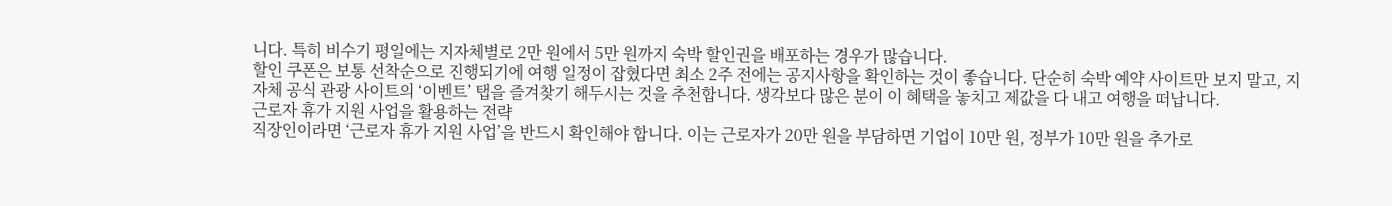니다. 특히 비수기 평일에는 지자체별로 2만 원에서 5만 원까지 숙박 할인권을 배포하는 경우가 많습니다.
할인 쿠폰은 보통 선착순으로 진행되기에 여행 일정이 잡혔다면 최소 2주 전에는 공지사항을 확인하는 것이 좋습니다. 단순히 숙박 예약 사이트만 보지 말고, 지자체 공식 관광 사이트의 ‘이벤트’ 탭을 즐겨찾기 해두시는 것을 추천합니다. 생각보다 많은 분이 이 혜택을 놓치고 제값을 다 내고 여행을 떠납니다.
근로자 휴가 지원 사업을 활용하는 전략
직장인이라면 ‘근로자 휴가 지원 사업’을 반드시 확인해야 합니다. 이는 근로자가 20만 원을 부담하면 기업이 10만 원, 정부가 10만 원을 추가로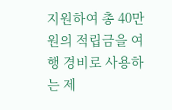지원하여 총 40만 원의 적립금을 여행 경비로 사용하는 제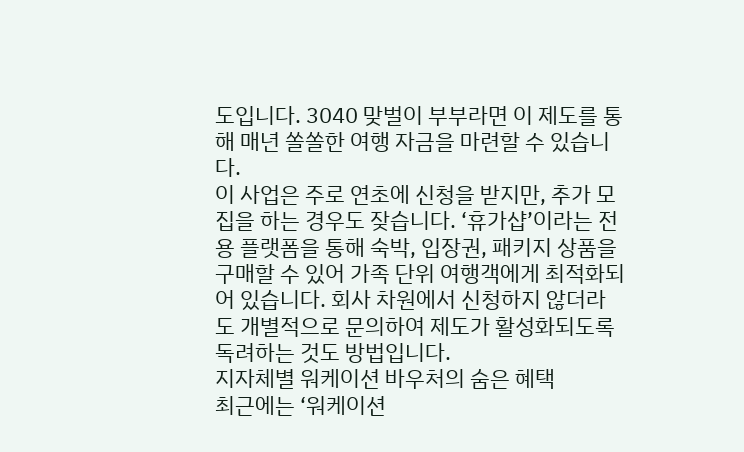도입니다. 3040 맞벌이 부부라면 이 제도를 통해 매년 쏠쏠한 여행 자금을 마련할 수 있습니다.
이 사업은 주로 연초에 신청을 받지만, 추가 모집을 하는 경우도 잦습니다. ‘휴가샵’이라는 전용 플랫폼을 통해 숙박, 입장권, 패키지 상품을 구매할 수 있어 가족 단위 여행객에게 최적화되어 있습니다. 회사 차원에서 신청하지 않더라도 개별적으로 문의하여 제도가 활성화되도록 독려하는 것도 방법입니다.
지자체별 워케이션 바우처의 숨은 혜택
최근에는 ‘워케이션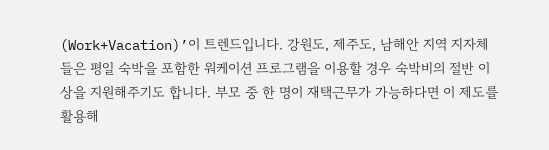(Work+Vacation)’이 트렌드입니다. 강원도, 제주도, 남해안 지역 지자체들은 평일 숙박을 포함한 워케이션 프로그램을 이용할 경우 숙박비의 절반 이상을 지원해주기도 합니다. 부모 중 한 명이 재택근무가 가능하다면 이 제도를 활용해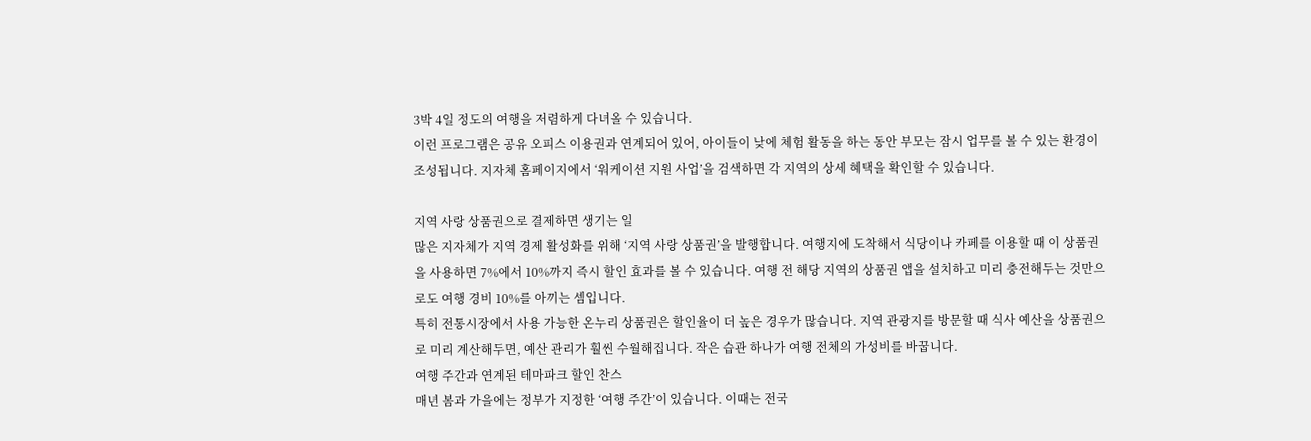3박 4일 정도의 여행을 저렴하게 다녀올 수 있습니다.
이런 프로그램은 공유 오피스 이용권과 연계되어 있어, 아이들이 낮에 체험 활동을 하는 동안 부모는 잠시 업무를 볼 수 있는 환경이 조성됩니다. 지자체 홈페이지에서 ‘워케이션 지원 사업’을 검색하면 각 지역의 상세 혜택을 확인할 수 있습니다.

지역 사랑 상품권으로 결제하면 생기는 일
많은 지자체가 지역 경제 활성화를 위해 ‘지역 사랑 상품권’을 발행합니다. 여행지에 도착해서 식당이나 카페를 이용할 때 이 상품권을 사용하면 7%에서 10%까지 즉시 할인 효과를 볼 수 있습니다. 여행 전 해당 지역의 상품권 앱을 설치하고 미리 충전해두는 것만으로도 여행 경비 10%를 아끼는 셈입니다.
특히 전통시장에서 사용 가능한 온누리 상품권은 할인율이 더 높은 경우가 많습니다. 지역 관광지를 방문할 때 식사 예산을 상품권으로 미리 계산해두면, 예산 관리가 훨씬 수월해집니다. 작은 습관 하나가 여행 전체의 가성비를 바꿉니다.
여행 주간과 연계된 테마파크 할인 찬스
매년 봄과 가을에는 정부가 지정한 ‘여행 주간’이 있습니다. 이때는 전국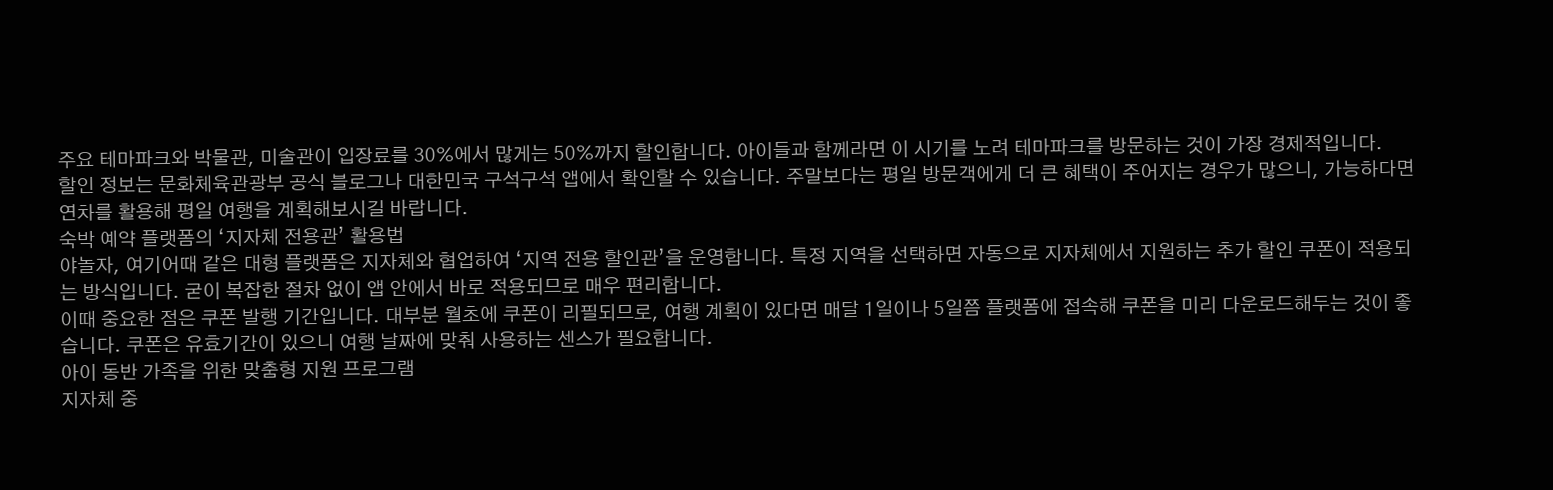주요 테마파크와 박물관, 미술관이 입장료를 30%에서 많게는 50%까지 할인합니다. 아이들과 함께라면 이 시기를 노려 테마파크를 방문하는 것이 가장 경제적입니다.
할인 정보는 문화체육관광부 공식 블로그나 대한민국 구석구석 앱에서 확인할 수 있습니다. 주말보다는 평일 방문객에게 더 큰 혜택이 주어지는 경우가 많으니, 가능하다면 연차를 활용해 평일 여행을 계획해보시길 바랍니다.
숙박 예약 플랫폼의 ‘지자체 전용관’ 활용법
야놀자, 여기어때 같은 대형 플랫폼은 지자체와 협업하여 ‘지역 전용 할인관’을 운영합니다. 특정 지역을 선택하면 자동으로 지자체에서 지원하는 추가 할인 쿠폰이 적용되는 방식입니다. 굳이 복잡한 절차 없이 앱 안에서 바로 적용되므로 매우 편리합니다.
이때 중요한 점은 쿠폰 발행 기간입니다. 대부분 월초에 쿠폰이 리필되므로, 여행 계획이 있다면 매달 1일이나 5일쯤 플랫폼에 접속해 쿠폰을 미리 다운로드해두는 것이 좋습니다. 쿠폰은 유효기간이 있으니 여행 날짜에 맞춰 사용하는 센스가 필요합니다.
아이 동반 가족을 위한 맞춤형 지원 프로그램
지자체 중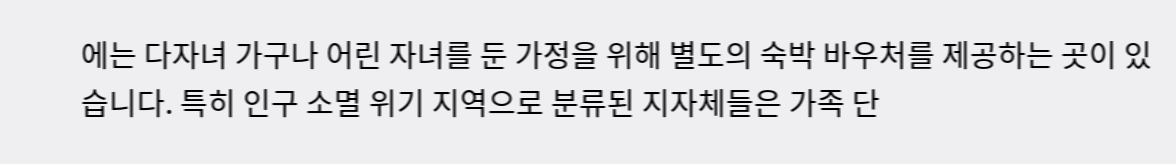에는 다자녀 가구나 어린 자녀를 둔 가정을 위해 별도의 숙박 바우처를 제공하는 곳이 있습니다. 특히 인구 소멸 위기 지역으로 분류된 지자체들은 가족 단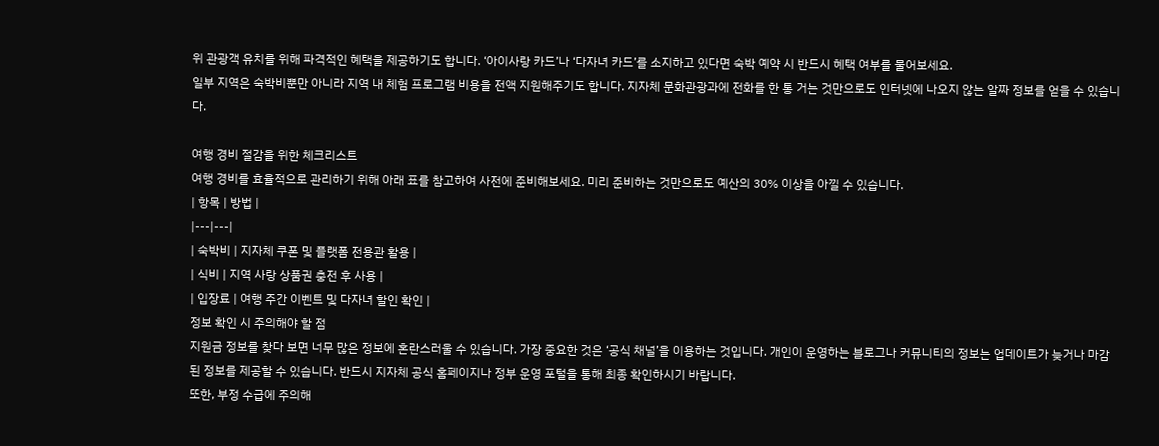위 관광객 유치를 위해 파격적인 혜택을 제공하기도 합니다. ‘아이사랑 카드’나 ‘다자녀 카드’를 소지하고 있다면 숙박 예약 시 반드시 혜택 여부를 물어보세요.
일부 지역은 숙박비뿐만 아니라 지역 내 체험 프로그램 비용을 전액 지원해주기도 합니다. 지자체 문화관광과에 전화를 한 통 거는 것만으로도 인터넷에 나오지 않는 알짜 정보를 얻을 수 있습니다.

여행 경비 절감을 위한 체크리스트
여행 경비를 효율적으로 관리하기 위해 아래 표를 참고하여 사전에 준비해보세요. 미리 준비하는 것만으로도 예산의 30% 이상을 아낄 수 있습니다.
| 항목 | 방법 |
|---|---|
| 숙박비 | 지자체 쿠폰 및 플랫폼 전용관 활용 |
| 식비 | 지역 사랑 상품권 충전 후 사용 |
| 입장료 | 여행 주간 이벤트 및 다자녀 할인 확인 |
정보 확인 시 주의해야 할 점
지원금 정보를 찾다 보면 너무 많은 정보에 혼란스러울 수 있습니다. 가장 중요한 것은 ‘공식 채널’을 이용하는 것입니다. 개인이 운영하는 블로그나 커뮤니티의 정보는 업데이트가 늦거나 마감된 정보를 제공할 수 있습니다. 반드시 지자체 공식 홈페이지나 정부 운영 포털을 통해 최종 확인하시기 바랍니다.
또한, 부정 수급에 주의해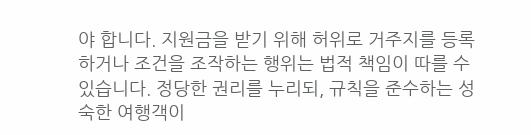야 합니다. 지원금을 받기 위해 허위로 거주지를 등록하거나 조건을 조작하는 행위는 법적 책임이 따를 수 있습니다. 정당한 권리를 누리되, 규칙을 준수하는 성숙한 여행객이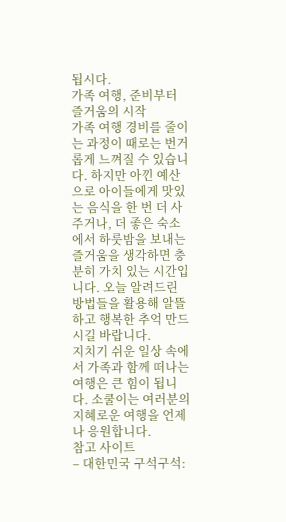됩시다.
가족 여행, 준비부터 즐거움의 시작
가족 여행 경비를 줄이는 과정이 때로는 번거롭게 느껴질 수 있습니다. 하지만 아낀 예산으로 아이들에게 맛있는 음식을 한 번 더 사주거나, 더 좋은 숙소에서 하룻밤을 보내는 즐거움을 생각하면 충분히 가치 있는 시간입니다. 오늘 알려드린 방법들을 활용해 알뜰하고 행복한 추억 만드시길 바랍니다.
지치기 쉬운 일상 속에서 가족과 함께 떠나는 여행은 큰 힘이 됩니다. 소쿨이는 여러분의 지혜로운 여행을 언제나 응원합니다.
참고 사이트
– 대한민국 구석구석: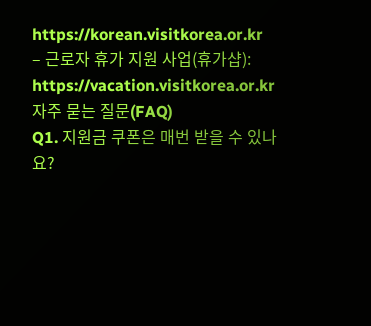https://korean.visitkorea.or.kr
– 근로자 휴가 지원 사업(휴가샵): https://vacation.visitkorea.or.kr
자주 묻는 질문(FAQ)
Q1. 지원금 쿠폰은 매번 받을 수 있나요?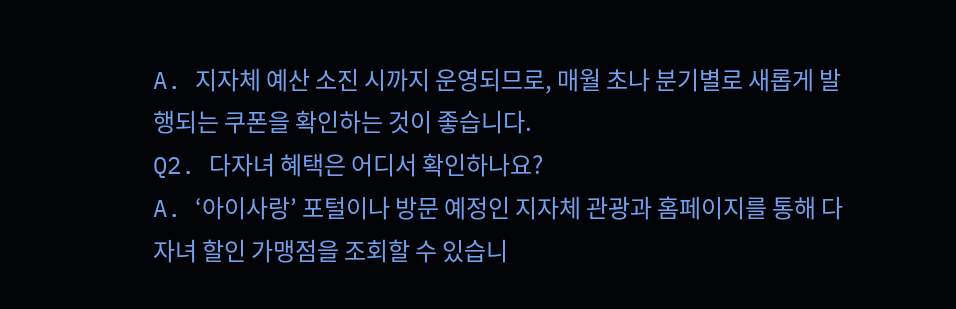A. 지자체 예산 소진 시까지 운영되므로, 매월 초나 분기별로 새롭게 발행되는 쿠폰을 확인하는 것이 좋습니다.
Q2. 다자녀 혜택은 어디서 확인하나요?
A. ‘아이사랑’ 포털이나 방문 예정인 지자체 관광과 홈페이지를 통해 다자녀 할인 가맹점을 조회할 수 있습니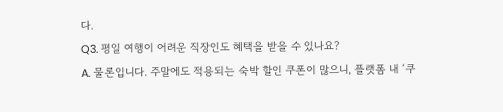다.
Q3. 평일 여행이 어려운 직장인도 혜택을 받을 수 있나요?
A. 물론입니다. 주말에도 적용되는 숙박 할인 쿠폰이 많으니, 플랫폼 내 ‘쿠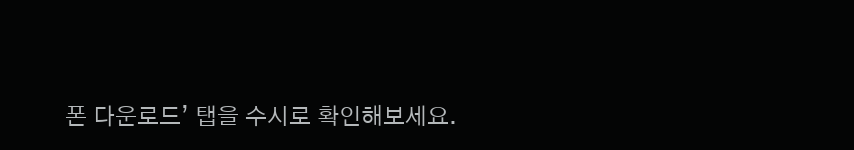폰 다운로드’ 탭을 수시로 확인해보세요.